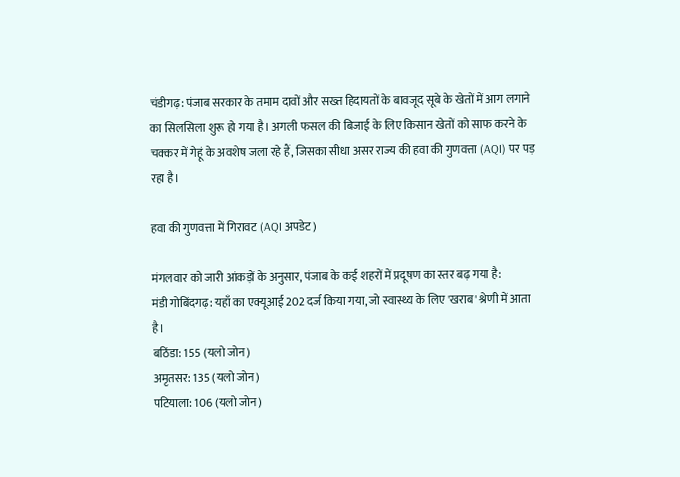चंडीगढ़: पंजाब सरकार के तमाम दावों और सख्त हिदायतों के बावजूद सूबे के खेतों में आग लगाने का सिलसिला शुरू हो गया है। अगली फसल की बिजाई के लिए किसान खेतों को साफ करने के चक्कर में गेहूं के अवशेष जला रहे हैं, जिसका सीधा असर राज्य की हवा की गुणवत्ता (AQI) पर पड़ रहा है।

हवा की गुणवत्ता में गिरावट (AQI अपडेट)

मंगलवार को जारी आंकड़ों के अनुसार, पंजाब के कई शहरों में प्रदूषण का स्तर बढ़ गया है:
मंडी गोबिंदगढ़: यहाँ का एक्यूआई 202 दर्ज किया गया, जो स्वास्थ्य के लिए 'खराब' श्रेणी में आता है।
बठिंडा: 155 (यलो जोन)
अमृतसर: 135 (यलो जोन)
पटियाला: 106 (यलो जोन)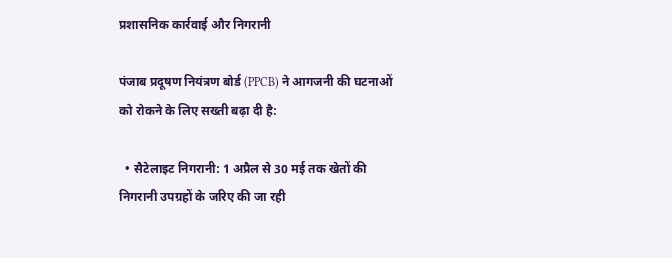प्रशासनिक कार्रवाई और निगरानी

पंजाब प्रदूषण नियंत्रण बोर्ड (PPCB) ने आगजनी की घटनाओं को रोकने के लिए सख्ती बढ़ा दी है:

  • सैटेलाइट निगरानी: 1 अप्रैल से 30 मई तक खेतों की निगरानी उपग्रहों के जरिए की जा रही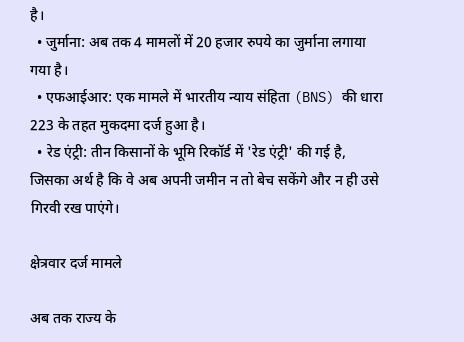है।
  • जुर्माना: अब तक 4 मामलों में 20 हजार रुपये का जुर्माना लगाया गया है।
  • एफआईआर: एक मामले में भारतीय न्याय संहिता (BNS) की धारा 223 के तहत मुकदमा दर्ज हुआ है।
  • रेड एंट्री: तीन किसानों के भूमि रिकॉर्ड में 'रेड एंट्री' की गई है, जिसका अर्थ है कि वे अब अपनी जमीन न तो बेच सकेंगे और न ही उसे गिरवी रख पाएंगे।

क्षेत्रवार दर्ज मामले

अब तक राज्य के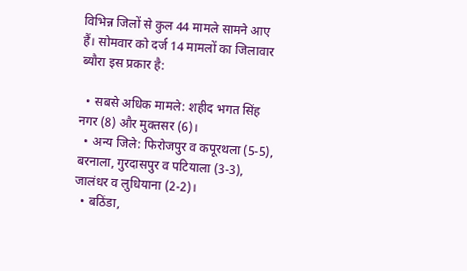विभिन्न जिलों से कुल 44 मामले सामने आए हैं। सोमवार को दर्ज 14 मामलों का जिलावार ब्यौरा इस प्रकार है:

  • सबसे अधिक मामले: शहीद भगत सिंह नगर (8) और मुक्तसर (6)।
  • अन्य जिले: फिरोजपुर व कपूरथला (5-5), बरनाला, गुरदासपुर व पटियाला (3-3), जालंधर व लुधियाना (2-2)।
  • बठिंडा,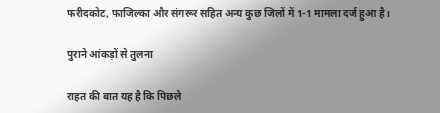फरीदकोट, फाजिल्का और संगरूर सहित अन्य कुछ जिलों में 1-1 मामला दर्ज हुआ है।

पुराने आंकड़ों से तुलना

राहत की बात यह है कि पिछले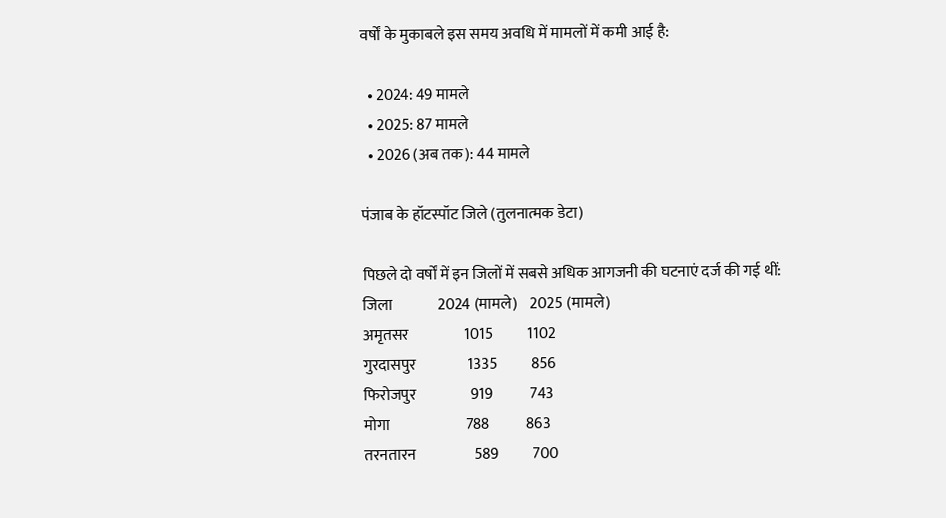वर्षों के मुकाबले इस समय अवधि में मामलों में कमी आई है:

  • 2024: 49 मामले
  • 2025: 87 मामले
  • 2026 (अब तक): 44 मामले

पंजाब के हॉटस्पॉट जिले (तुलनात्मक डेटा)

पिछले दो वर्षों में इन जिलों में सबसे अधिक आगजनी की घटनाएं दर्ज की गई थीं:
जिला               2024 (मामले)    2025 (मामले)
अमृतसर                  1015           1102
गुरदासपुर                 1335           856
फिरोजपुर                  919            743
मोगा                         788            863
तरनतारन                   589           700